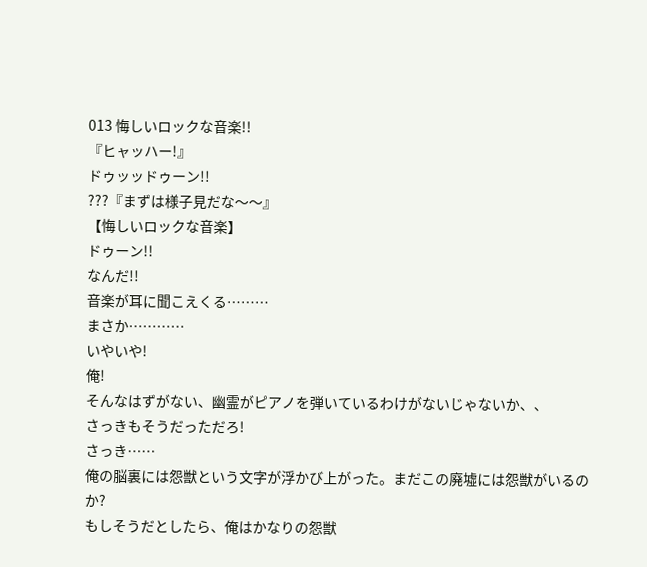013 悔しいロックな音楽!!
『ヒャッハー!』
ドゥッッドゥーン!!
???『まずは様子見だな〜〜』
【悔しいロックな音楽】
ドゥーン!!
なんだ!!
音楽が耳に聞こえくる………
まさか…………
いやいや!
俺!
そんなはずがない、幽霊がピアノを弾いているわけがないじゃないか、、
さっきもそうだっただろ!
さっき……
俺の脳裏には怨獣という文字が浮かび上がった。まだこの廃墟には怨獣がいるのか?
もしそうだとしたら、俺はかなりの怨獣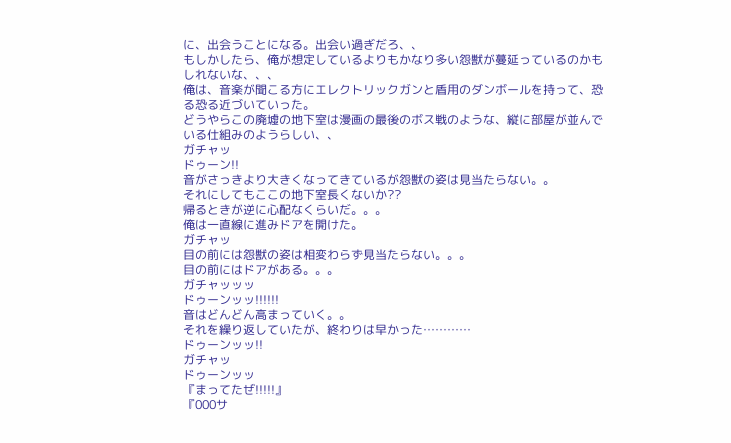に、出会うことになる。出会い過ぎだろ、、
もしかしたら、俺が想定しているよりもかなり多い怨獣が蔓延っているのかもしれないな、、、
俺は、音楽が聞こる方にエレクトリックガンと盾用のダンボールを持って、恐る恐る近づいていった。
どうやらこの廃墟の地下室は漫画の最後のボス戦のような、縦に部屋が並んでいる仕組みのようらしい、、
ガチャッ
ドゥーン!!
音がさっきより大きくなってきているが怨獣の姿は見当たらない。。
それにしてもここの地下室長くないか??
帰るときが逆に心配なくらいだ。。。
俺は一直線に進みドアを開けた。
ガチャッ
目の前には怨獣の姿は相変わらず見当たらない。。。
目の前にはドアがある。。。
ガチャッッッ
ドゥーンッッ!!!!!!
音はどんどん高まっていく。。
それを繰り返していたが、終わりは早かった…………
ドゥーンッッ!!
ガチャッ
ドゥーンッッ
『まってたぜ!!!!!』
『000サ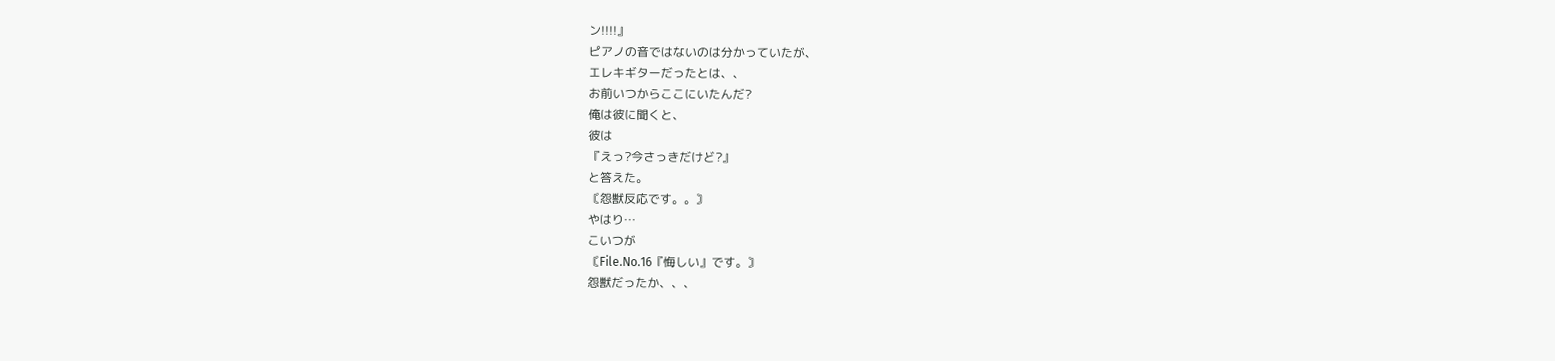ン!!!!』
ピアノの音ではないのは分かっていたが、
エレキギターだったとは、、
お前いつからここにいたんだ?
俺は彼に聞くと、
彼は
『えっ?今さっきだけど?』
と答えた。
〘怨獣反応です。。〙
やはり…
こいつが
〘File.No.16『悔しい』です。〙
怨獣だったか、、、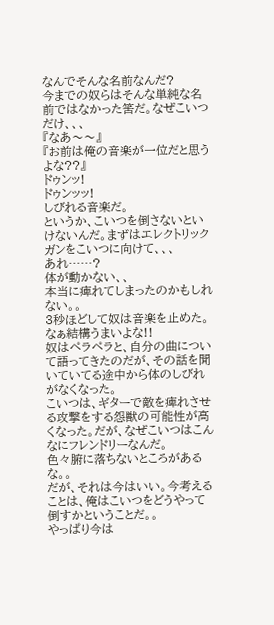なんでそんな名前なんだ?
今までの奴らはそんな単純な名前ではなかった筈だ。なぜこいつだけ、、、
『なあ〜〜』
『お前は俺の音楽が一位だと思うよな??』
ドゥンッ!
ドゥンッッ!
しびれる音楽だ。
というか、こいつを倒さないといけないんだ。まずはエレクトリックガンをこいつに向けて、、、
あれ……?
体が動かない、、
本当に痺れてしまったのかもしれない。。
3秒ほどして奴は音楽を止めた。
なぁ結構うまいよな!!
奴はペラペラと、自分の曲について語ってきたのだが、その話を聞いていてる途中から体のしびれがなくなった。
こいつは、ギターで敵を痺れさせる攻撃をする怨獣の可能性が高くなった。だが、なぜこいつはこんなにフレンドリーなんだ。
色々腑に落ちないところがあるな。。
だが、それは今はいい。今考えることは、俺はこいつをどうやって倒すかということだ。。
やっぱり今は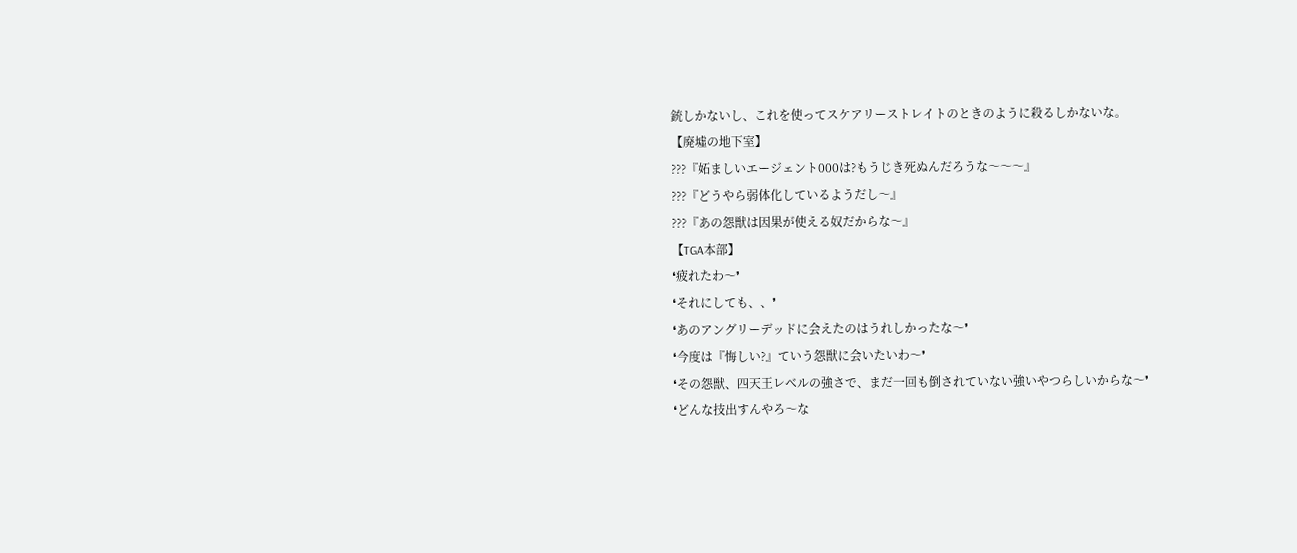銃しかないし、これを使ってスケアリーストレイトのときのように殺るしかないな。
【廃墟の地下室】
???『妬ましいエージェント000は?もうじき死ぬんだろうな〜〜〜』
???『どうやら弱体化しているようだし〜』
???『あの怨獣は因果が使える奴だからな〜』
【TGA本部】
❛疲れたわ〜❜
❛それにしても、、❜
❛あのアングリーデッドに会えたのはうれしかったな〜❜
❛今度は『悔しい?』ていう怨獣に会いたいわ〜❜
❛その怨獣、四天王レベルの強さで、まだ一回も倒されていない強いやつらしいからな〜❜
❛どんな技出すんやろ〜な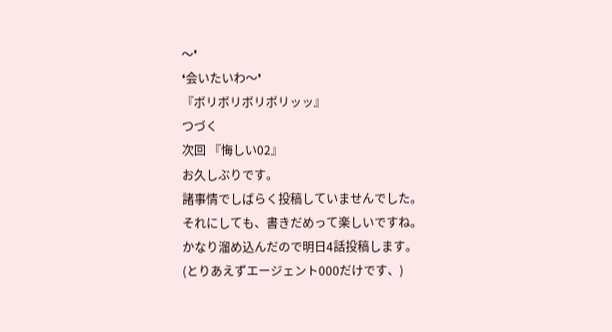〜❜
❛会いたいわ〜❜
『ボリボリボリボリッッ』
つづく
次回 『悔しい02』
お久しぶりです。
諸事情でしばらく投稿していませんでした。
それにしても、書きだめって楽しいですね。
かなり溜め込んだので明日4話投稿します。
(とりあえずエージェント000だけです、)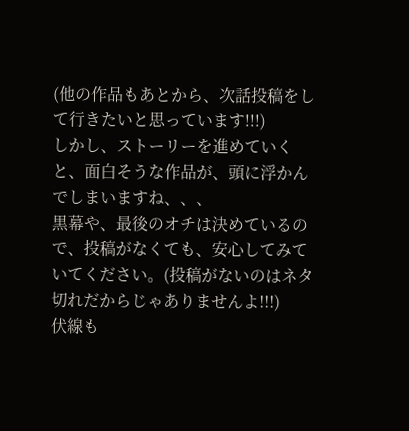(他の作品もあとから、次話投稿をして行きたいと思っています!!!)
しかし、ストーリーを進めていくと、面白そうな作品が、頭に浮かんでしまいますね、、、
黒幕や、最後のオチは決めているので、投稿がなくても、安心してみていてください。(投稿がないのはネタ切れだからじゃありませんよ!!!)
伏線も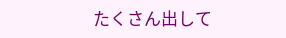たくさん出して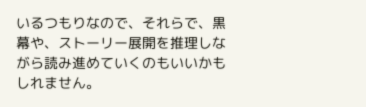いるつもりなので、それらで、黒幕や、ストーリー展開を推理しながら読み進めていくのもいいかもしれません。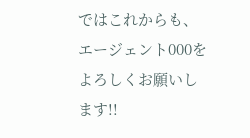ではこれからも、エージェント000をよろしくお願いします!!